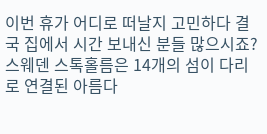이번 휴가 어디로 떠날지 고민하다 결국 집에서 시간 보내신 분들 많으시죠? 스웨덴 스톡홀름은 14개의 섬이 다리로 연결된 아름다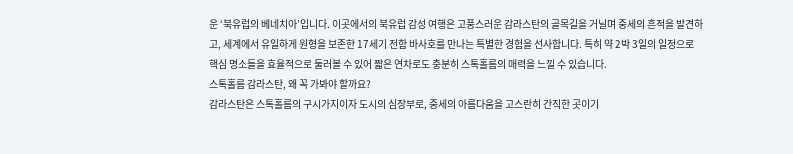운 ‘북유럽의 베네치아’입니다. 이곳에서의 북유럽 감성 여행은 고풍스러운 감라스탄의 골목길을 거닐며 중세의 흔적을 발견하고, 세계에서 유일하게 원형을 보존한 17세기 전함 바사호를 만나는 특별한 경험을 선사합니다. 특히 약 2박 3일의 일정으로 핵심 명소들을 효율적으로 둘러볼 수 있어 짧은 연차로도 충분히 스톡홀름의 매력을 느낄 수 있습니다.
스톡홀름 감라스탄, 왜 꼭 가봐야 할까요?
감라스탄은 스톡홀름의 구시가지이자 도시의 심장부로, 중세의 아름다움을 고스란히 간직한 곳이기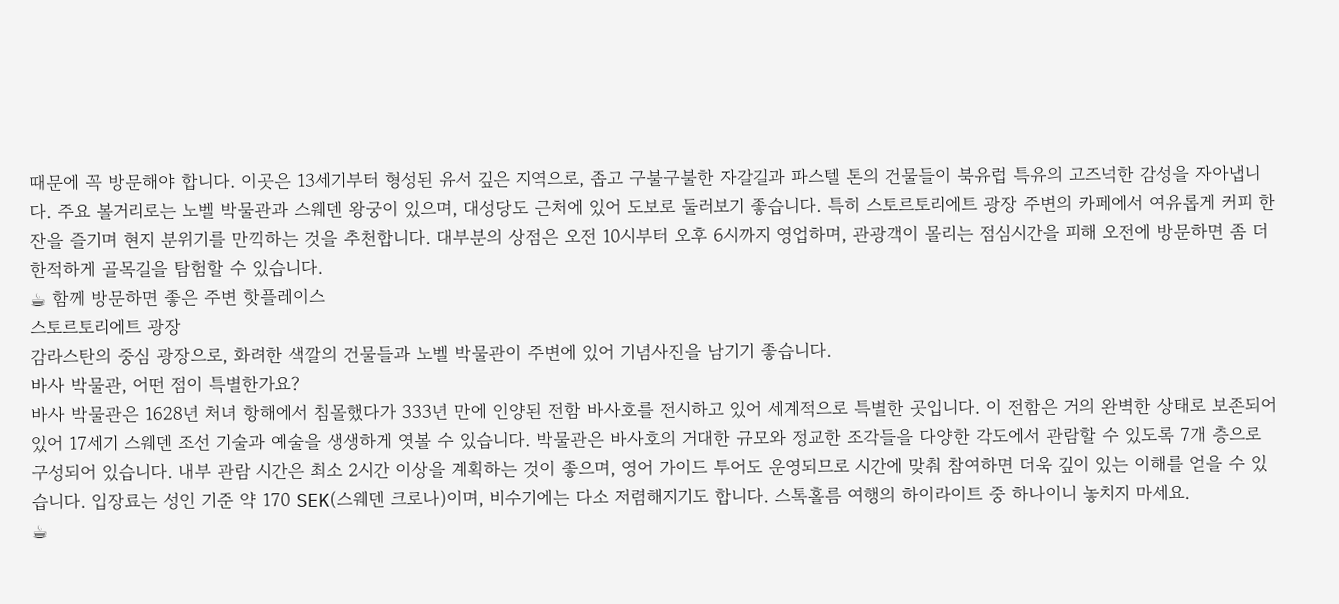때문에 꼭 방문해야 합니다. 이곳은 13세기부터 형성된 유서 깊은 지역으로, 좁고 구불구불한 자갈길과 파스텔 톤의 건물들이 북유럽 특유의 고즈넉한 감성을 자아냅니다. 주요 볼거리로는 노벨 박물관과 스웨덴 왕궁이 있으며, 대성당도 근처에 있어 도보로 둘러보기 좋습니다. 특히 스토르토리에트 광장 주변의 카페에서 여유롭게 커피 한 잔을 즐기며 현지 분위기를 만끽하는 것을 추천합니다. 대부분의 상점은 오전 10시부터 오후 6시까지 영업하며, 관광객이 몰리는 점심시간을 피해 오전에 방문하면 좀 더 한적하게 골목길을 탐험할 수 있습니다.
☕ 함께 방문하면 좋은 주변 핫플레이스
스토르토리에트 광장
감라스탄의 중심 광장으로, 화려한 색깔의 건물들과 노벨 박물관이 주변에 있어 기념사진을 남기기 좋습니다.
바사 박물관, 어떤 점이 특별한가요?
바사 박물관은 1628년 처녀 항해에서 침몰했다가 333년 만에 인양된 전함 바사호를 전시하고 있어 세계적으로 특별한 곳입니다. 이 전함은 거의 완벽한 상태로 보존되어 있어 17세기 스웨덴 조선 기술과 예술을 생생하게 엿볼 수 있습니다. 박물관은 바사호의 거대한 규모와 정교한 조각들을 다양한 각도에서 관람할 수 있도록 7개 층으로 구성되어 있습니다. 내부 관람 시간은 최소 2시간 이상을 계획하는 것이 좋으며, 영어 가이드 투어도 운영되므로 시간에 맞춰 참여하면 더욱 깊이 있는 이해를 얻을 수 있습니다. 입장료는 성인 기준 약 170 SEK(스웨덴 크로나)이며, 비수기에는 다소 저렴해지기도 합니다. 스톡홀름 여행의 하이라이트 중 하나이니 놓치지 마세요.
☕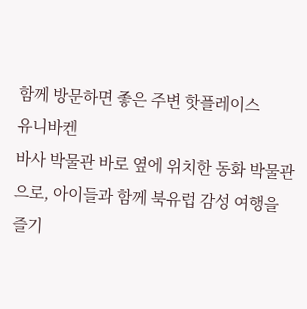함께 방문하면 좋은 주변 핫플레이스
유니바켄
바사 박물관 바로 옆에 위치한 동화 박물관으로, 아이들과 함께 북유럽 감성 여행을 즐기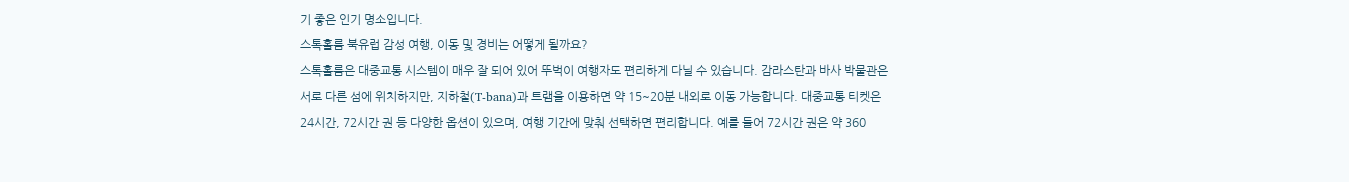기 좋은 인기 명소입니다.
스톡홀름 북유럽 감성 여행, 이동 및 경비는 어떻게 될까요?
스톡홀름은 대중교통 시스템이 매우 잘 되어 있어 뚜벅이 여행자도 편리하게 다닐 수 있습니다. 감라스탄과 바사 박물관은 서로 다른 섬에 위치하지만, 지하철(T-bana)과 트램을 이용하면 약 15~20분 내외로 이동 가능합니다. 대중교통 티켓은 24시간, 72시간 권 등 다양한 옵션이 있으며, 여행 기간에 맞춰 선택하면 편리합니다. 예를 들어 72시간 권은 약 360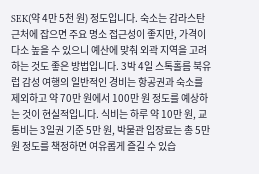SEK(약 4만 5천 원) 정도입니다. 숙소는 감라스탄 근처에 잡으면 주요 명소 접근성이 좋지만, 가격이 다소 높을 수 있으니 예산에 맞춰 외곽 지역을 고려하는 것도 좋은 방법입니다. 3박 4일 스톡홀름 북유럽 감성 여행의 일반적인 경비는 항공권과 숙소를 제외하고 약 70만 원에서 100만 원 정도를 예상하는 것이 현실적입니다. 식비는 하루 약 10만 원, 교통비는 3일권 기준 5만 원, 박물관 입장료는 총 5만 원 정도를 책정하면 여유롭게 즐길 수 있습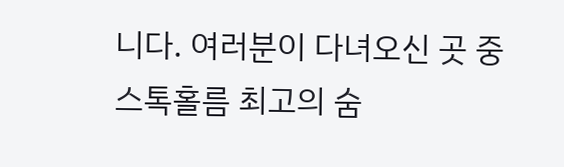니다. 여러분이 다녀오신 곳 중 스톡홀름 최고의 숨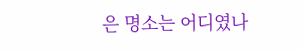은 명소는 어디였나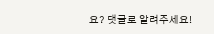요? 댓글로 알려주세요!